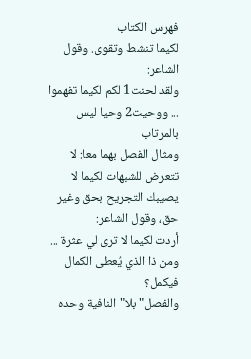فهرس الكتاب
لكيما تنشط وتقوى. وقول الشاعر:
ولقد لحنت1 لكم لكيما تفهموا ... ووحيت2 وحيا ليس بالمرتاب
ومثال الفصل بهما معا: لا تتعرض للشبهات لكيما لا يصيبك التجريح بحق وغير حق، وقول الشاعر:
أردت لكيما لا ترى لي عثرة ... ومن ذا الذي يُعطى الكمال فيكمل؟
والفصل"بلا"النافية وحده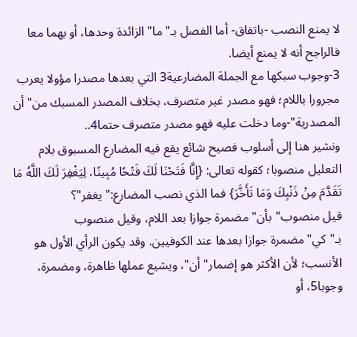لا يمنع النصب -باتفاق- أما الفصل بـ"ما"الزائدة وحدها، أو بهما معا فالراجح أنه لا يمنع أيضا.
3-وجوب سبكها مع الجملة المضارعية3 التي بعدها مصدرا مؤولا يعرب مجرورا باللام؛ فهو مصدر غير متصرف، بخلاف المصدر المسبك من"أن المصدرية"-وما دخلت عليه فهو مصدر متصرف حتما4..
ونشير هنا إلى أسلوب فصيح شائع يقع فيه المضارع المسبوق بلام التعليل منصوبا؛ كقوله تعالى: {إِنَّا فَتَحْنَا لَكَ فَتْحًا مُبِينًا، لِيَغْفِرَ لَكَ اللَّهُ مَا تَقَدَّمَ مِنْ ذَنْبِكَ وَمَا تَأَخَّرَ} فما الذي نصب المضارع:"يغفر"؟
قيل منصوب"بأن"مضمرة جوازا بعد اللام، وقيل منصوب بـ"كي"مضمرة جوازا بعدها عند الكوفيين. وقد يكون الرأي الأول هو الأنسب؛ لأن الأكثر هو إضمار"أن"، ويشيع عملها ظاهرة، ومضمرة، وجوبا5، أو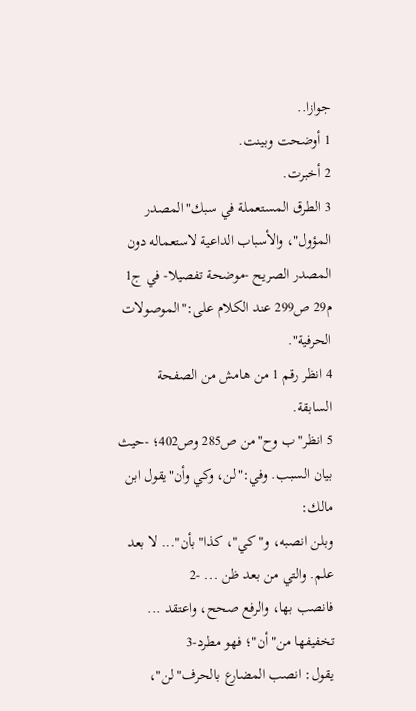جوازا..
1 أوضحت وبينت.
2 أخبرت.
3 الطرق المستعملة في سبك"المصدر المؤول"، والأسباب الداعية لاستعماله دون المصدر الصريح -موضحة تفصيلا- في ج1 م29 ص299 عند الكلام على:"الموصولات الحرفية".
4 انظر رقم 1 من هامش من الصفحة السابقة.
5 انظر"ب وح"من ص285 وص402؛ -حيث بيان السبب. وفي:"لن، وكي وأن"يقول ابن مالك:
وبلن انصبه، و"كي"، كذا"بأن"... لا بعد علم. والتي من بعد ظن ... -2
فانصب بها، والرفع صحح، واعتقد ... تخفيفها من"أن"؛ فهو مطرد-3
يقول: انصب المضارع بالحرف"لن"،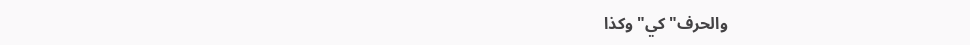والحرف"كي"وكذا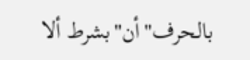بالحرف"أن"بشرط ألا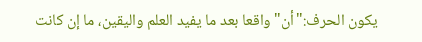يكون الحرف:"أن"واقعا بعد ما يفيد العلم واليقين، ما إن كانت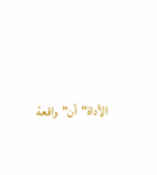الأداة"أن"واقعة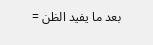بعد ما يفيد الظن =